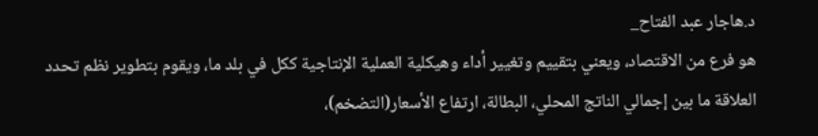د.هاجار عبد الفتاح_
هو فرع من الاقتصاد، ويعني بتقييم وتغيير أداء وهيكلية العملية الإنتاجية ككل في بلد ما، ويقوم بتطوير نظم تحدد العلاقة ما بين إجمالي الناتج المحلي، البطالة، ارتفاع الأسعار(التضخم)،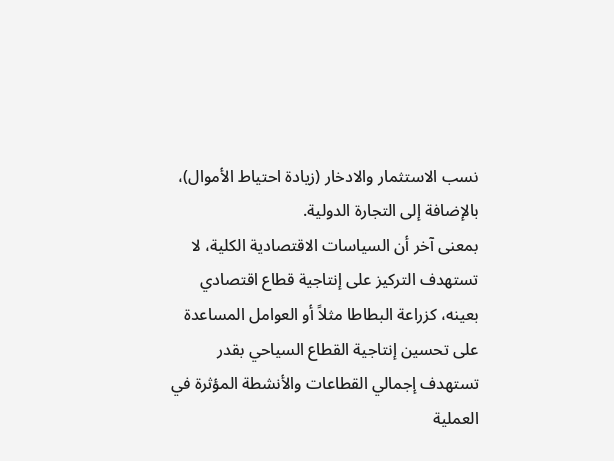نسب الاستثمار والادخار (زيادة احتياط الأموال)، بالإضافة إلى التجارة الدولية.
بمعنى آخر أن السياسات الاقتصادية الكلية، لا تستهدف التركيز على إنتاجية قطاع اقتصادي بعينه، كزراعة البطاطا مثلاً أو العوامل المساعدة على تحسين إنتاجية القطاع السياحي بقدر تستهدف إجمالي القطاعات والأنشطة المؤثرة في العملية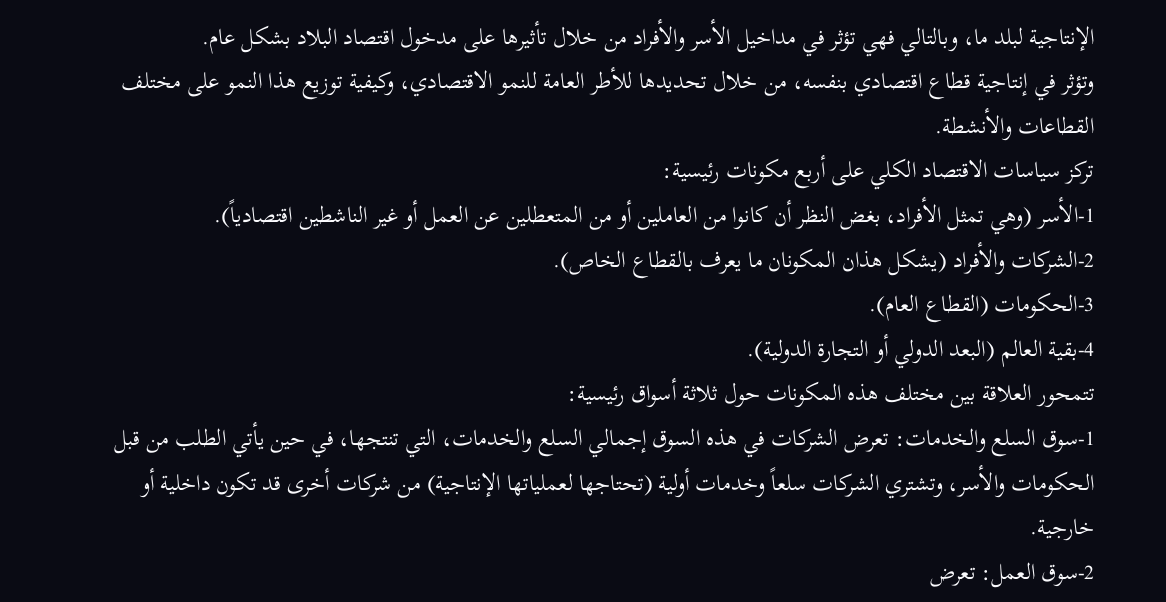الإنتاجية لبلد ما، وبالتالي فهي تؤثر في مداخيل الأسر والأفراد من خلال تأثيرها على مدخول اقتصاد البلاد بشكل عام.
وتؤثر في إنتاجية قطاع اقتصادي بنفسه، من خلال تحديدها للأطر العامة للنمو الاقتصادي، وكيفية توزيع هذا النمو على مختلف القطاعات والأنشطة.
تركز سياسات الاقتصاد الكلي على أربع مكونات رئيسية:
1-الأسر (وهي تمثل الأفراد، بغض النظر أن كانوا من العاملين أو من المتعطلين عن العمل أو غير الناشطين اقتصادياً).
2-الشركات والأفراد (يشكل هذان المكونان ما يعرف بالقطاع الخاص).
3-الحكومات (القطاع العام).
4-بقية العالم (البعد الدولي أو التجارة الدولية).
تتمحور العلاقة بين مختلف هذه المكونات حول ثلاثة أسواق رئيسية:
1-سوق السلع والخدمات: تعرض الشركات في هذه السوق إجمالي السلع والخدمات، التي تنتجها، في حين يأتي الطلب من قبل الحكومات والأسر، وتشتري الشركات سلعاً وخدمات أولية (تحتاجها لعملياتها الإنتاجية) من شركات أخرى قد تكون داخلية أو خارجية.
2-سوق العمل: تعرض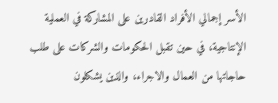الأسر إجمالي الأفراد القادرين على المشاركة في العملية الإنتاجية، في حين تقبل الحكومات والشركات على طلب حاجاتها من العمال والاجراء، والذين يشكلون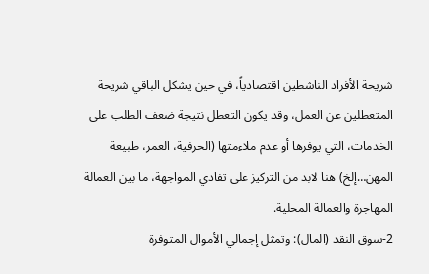شريحة الأفراد الناشطين اقتصادياً، في حين يشكل الباقي شريحة المتعطلين عن العمل، وقد يكون التعطل نتيجة ضعف الطلب على الخدمات، التي يوفرها أو عدم ملاءمتها (الحرفية، العمر، طبيعة المهن…إلخ) هنا لابد من التركيز على تفادي المواجهة، ما بين العمالة المهاجرة والعمالة المحلية.
2-سوق النقد (المال): وتمثل إجمالي الأموال المتوفرة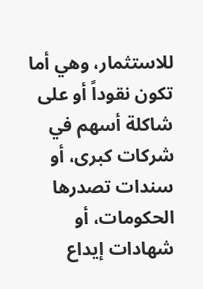للاستثمار، وهي أما تكون نقوداً أو على شاكلة أسهم في شركات كبرى، أو سندات تصدرها الحكومات، أو شهادات إيداع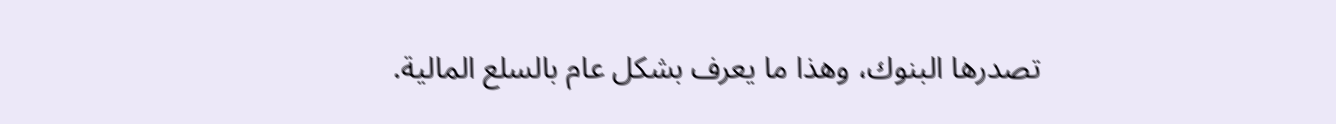تصدرها البنوك، وهذا ما يعرف بشكل عام بالسلع المالية.